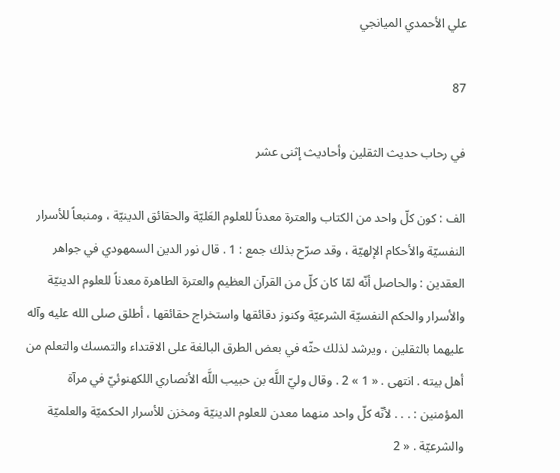علي الأحمدي الميانجي

87

في رحاب حديث الثقلين وأحاديث إثنى عشر

الف : كون كلّ واحد من الكتاب والعترة معدناً للعلوم العَليّة والحقائق الدينيّة ، ومنبعاً للأسرار النفسيّة والأحكام الإلهيّة ، وقد صرّح بذلك جمع : 1 . قال نور الدين السمهودي في جواهر العقدين : والحاصل أنّه لمّا كان كلّ من القرآن العظيم والعترة الطاهرة معدناً للعلوم الدينيّة والأسرار والحكم النفسيّة الشرعيّة وكنوز دقائقها واستخراج حقائقها ، أطلق صلى الله عليه وآله عليهما بالثقلين ، ويرشد لذلك حثّه في بعض الطرق البالغة على الاقتداء والتمسك والتعلم من أهل بيته . انتهى . « 1 » 2 . وقال وليّ اللَّه بن حبيب اللَّه الأنصاري اللكهنوئيّ في مرآة المؤمنين : . . . لأنّه كلّ واحد منهما معدن للعلوم الدينيّة ومخزن للأسرار الحكميّة والعلميّة والشرعيّة . « 2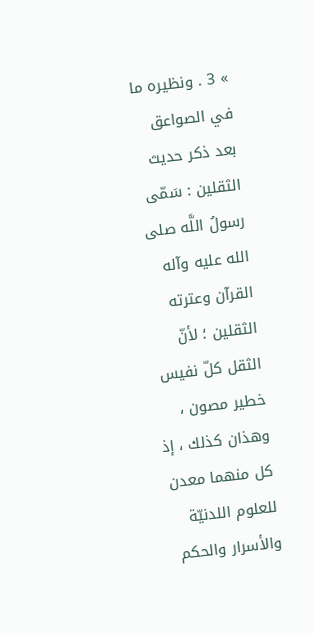» 3 . ونظيره ما في الصواعق بعد ذكر حديث الثقلين : سَمّى رسولُ اللَّه صلى الله عليه وآله القرآن وعترته الثقلين ؛ لأنّ الثقل كلّ نفيس خطير مصون ، وهذان كذلك ، إذ كل منهما معدن للعلوم اللدنيّة والأسرار والحكم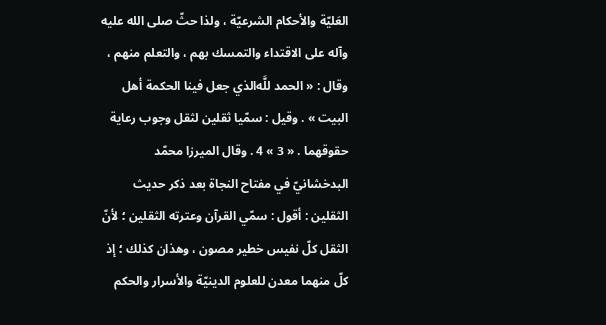العَليّة والأحكام الشرعيّة ، ولذا حثّ صلى الله عليه وآله على الاقتداء والتمسك بهم ، والتعلم منهم ، وقال : « الحمد للَّه‌الذي جعل فينا الحكمة أهل البيت » . وقيل : سمّيا ثقلين لثقل وجوب رعاية حقوقهما . « 3 » 4 . وقال الميرزا محمّد البدخشانيّ في مفتاح النجاة بعد ذكر حديث الثقلين : أقول : سمّي القرآن وعترته الثقلين ؛ لأنّ الثقل كلّ نفيس خطير مصون ، وهذان كذلك ؛ إذ كلّ منهما معدن للعلوم الدينيّة والأسرار والحكم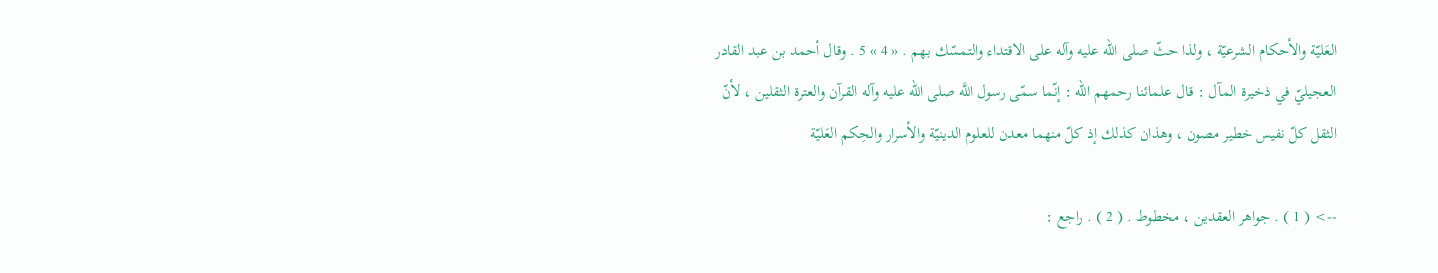العَليّة والأحكام الشرعيّة ، ولذا حثّ صلى الله عليه وآله على الاقتداء والتمسّك بهم . « 4 » 5 . وقال أحمد بن عبد القادر العجيليّ في ذخيرة المآل : قال علمائنا رحمهم الله : إنّما سمّى رسول اللَّه صلى الله عليه وآله القرآن والعترة الثقلين ، لأنّ الثقل كلّ نفيس خطير مصون ، وهذان كذلك إذ كلّ منهما معدن للعلوم الدينيّة والأسرار والحِكم العَليّة

--> ( 1 ) . جواهر العقدين ، مخطوط . ( 2 ) . راجع :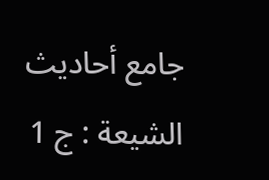جامع أحاديث الشيعة : ج 1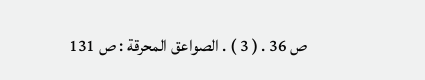ص 36 . ( 3 ) . الصواعق المحرقة : ص 131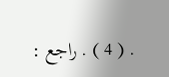. ( 4 ) . راجع :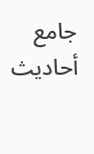جامع أحاديث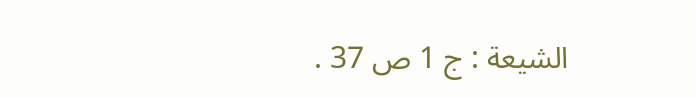الشيعة : ج 1 ص 37 .